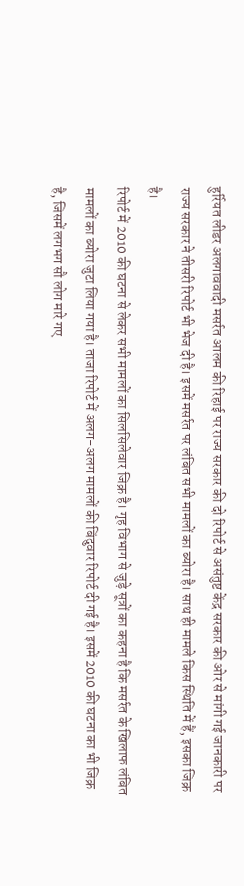हुर्रियत लीडर अलगाववादी मसर्रत आलम की रिहाई पर राज्य सरकार की दो रिपोर्ट से असंतुष्ट केंद्र सरकार की ओर से मांगी गई जानकारी पर राज्य सरकार ने तीसरी रिपोर्ट भी भेज दी है। इसमें मसर्रत पर लंबित सभी मामलों का ब्योरा है। साथ ही मामले किस स्थिति में हैं, इसका जिक्र है।
रिपोर्ट में 2010 की घटना से लेकर सभी मामलों का सिलसिलेवार जिक्र है। गृह विभाग से जुड़े सूत्रों का कहना है कि मसर्रत के खिलाफ लंबित मामलों का ब्योरा जुटा लिया गया है। ताजा रिपोर्ट में अलग-अलग मामलों की बिंदुवार रिपोर्ट दी गई है। इसमें 2010 की घटना का भी जिक्र है, जिसमें लगभग सौ लोग मारे गए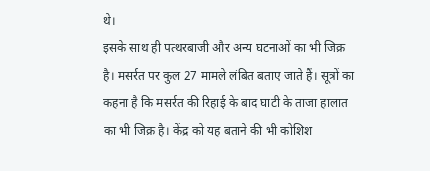थे।
इसके साथ ही पत्थरबाजी और अन्य घटनाओं का भी जिक्र है। मसर्रत पर कुल 27 मामले लंबित बताए जाते हैं। सूत्रों का कहना है कि मसर्रत की रिहाई के बाद घाटी के ताजा हालात का भी जिक्र है। केंद्र को यह बताने की भी कोशिश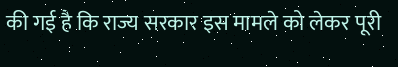की गई है कि राज्य सरकार इस मामले को लेकर पूरी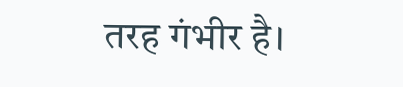तरह गंभीर है।